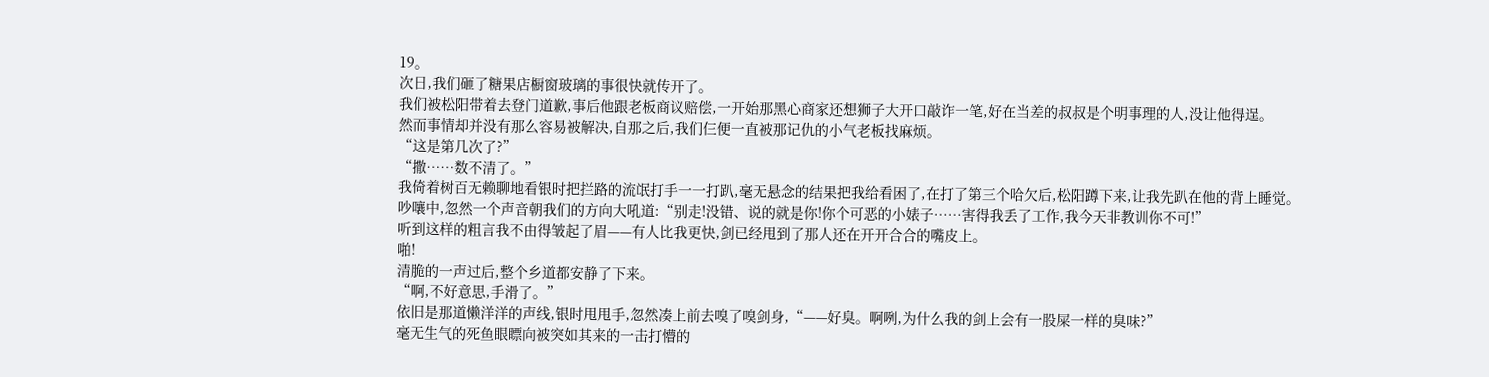19。
次日,我们砸了糖果店橱窗玻璃的事很快就传开了。
我们被松阳带着去登门道歉,事后他跟老板商议赔偿,一开始那黑心商家还想狮子大开口敲诈一笔,好在当差的叔叔是个明事理的人,没让他得逞。
然而事情却并没有那么容易被解决,自那之后,我们仨便一直被那记仇的小气老板找麻烦。
“这是第几次了?”
“撒……数不清了。”
我倚着树百无赖聊地看银时把拦路的流氓打手一一打趴,毫无悬念的结果把我给看困了,在打了第三个哈欠后,松阳蹲下来,让我先趴在他的背上睡觉。
吵嚷中,忽然一个声音朝我们的方向大吼道:“别走!没错、说的就是你!你个可恶的小婊子……害得我丢了工作,我今天非教训你不可!”
听到这样的粗言我不由得皱起了眉——有人比我更快,剑已经甩到了那人还在开开合合的嘴皮上。
啪!
清脆的一声过后,整个乡道都安静了下来。
“啊,不好意思,手滑了。”
依旧是那道懒洋洋的声线,银时甩甩手,忽然凑上前去嗅了嗅剑身,“——好臭。啊咧,为什么我的剑上会有一股屎一样的臭味?”
毫无生气的死鱼眼瞟向被突如其来的一击打懵的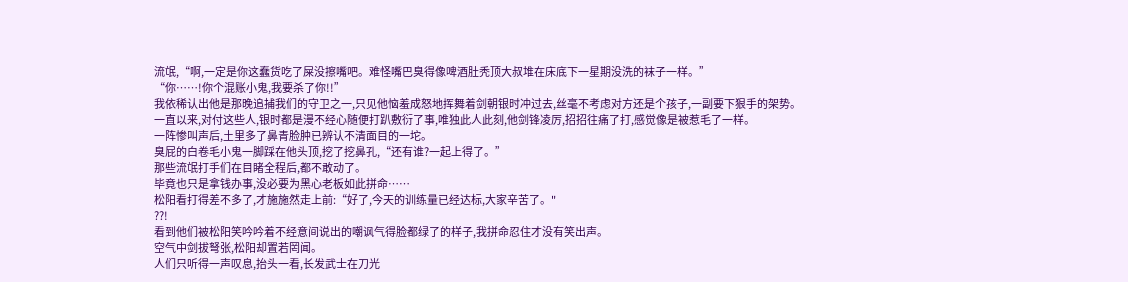流氓,“啊,一定是你这蠢货吃了屎没擦嘴吧。难怪嘴巴臭得像啤酒肚秃顶大叔堆在床底下一星期没洗的袜子一样。”
“你……!你个混账小鬼,我要杀了你!!”
我依稀认出他是那晚追捕我们的守卫之一,只见他恼羞成怒地挥舞着剑朝银时冲过去,丝毫不考虑对方还是个孩子,一副要下狠手的架势。
一直以来,对付这些人,银时都是漫不经心随便打趴敷衍了事,唯独此人此刻,他剑锋凌厉,招招往痛了打,感觉像是被惹毛了一样。
一阵惨叫声后,土里多了鼻青脸肿已辨认不清面目的一坨。
臭屁的白卷毛小鬼一脚踩在他头顶,挖了挖鼻孔,“还有谁?一起上得了。”
那些流氓打手们在目睹全程后,都不敢动了。
毕竟也只是拿钱办事,没必要为黑心老板如此拼命……
松阳看打得差不多了,才施施然走上前:“好了,今天的训练量已经达标,大家辛苦了。"
??!
看到他们被松阳笑吟吟着不经意间说出的嘲讽气得脸都绿了的样子,我拼命忍住才没有笑出声。
空气中剑拔弩张,松阳却置若罔闻。
人们只听得一声叹息,抬头一看,长发武士在刀光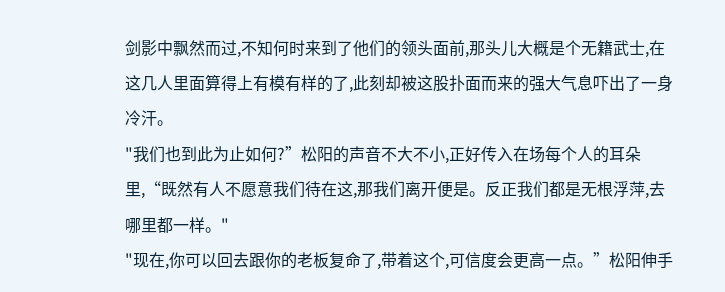剑影中飘然而过,不知何时来到了他们的领头面前,那头儿大概是个无籍武士,在这几人里面算得上有模有样的了,此刻却被这股扑面而来的强大气息吓出了一身冷汗。
"我们也到此为止如何?”松阳的声音不大不小,正好传入在场每个人的耳朵里,“既然有人不愿意我们待在这,那我们离开便是。反正我们都是无根浮萍,去哪里都一样。"
"现在,你可以回去跟你的老板复命了,带着这个,可信度会更高一点。”松阳伸手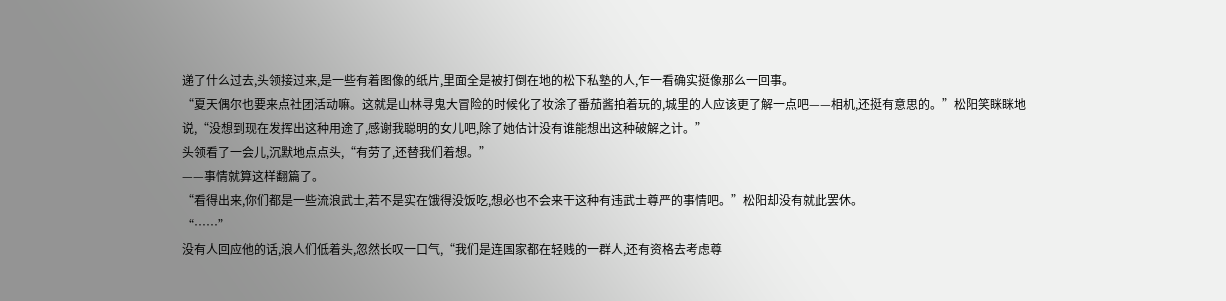递了什么过去,头领接过来,是一些有着图像的纸片,里面全是被打倒在地的松下私塾的人,乍一看确实挺像那么一回事。
“夏天偶尔也要来点社团活动嘛。这就是山林寻鬼大冒险的时候化了妆涂了番茄酱拍着玩的,城里的人应该更了解一点吧——相机,还挺有意思的。”松阳笑眯眯地说,“没想到现在发挥出这种用途了,感谢我聪明的女儿吧,除了她估计没有谁能想出这种破解之计。”
头领看了一会儿,沉默地点点头,“有劳了,还替我们着想。”
——事情就算这样翻篇了。
“看得出来,你们都是一些流浪武士,若不是实在饿得没饭吃,想必也不会来干这种有违武士尊严的事情吧。”松阳却没有就此罢休。
“……”
没有人回应他的话,浪人们低着头,忽然长叹一口气,“我们是连国家都在轻贱的一群人,还有资格去考虑尊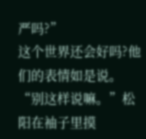严吗?”
这个世界还会好吗?他们的表情如是说。
“别这样说嘛。”松阳在袖子里摸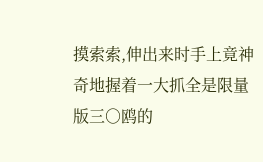摸索索,伸出来时手上竟神奇地握着一大抓全是限量版三○鸥的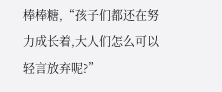棒棒糖,“孩子们都还在努力成长着,大人们怎么可以轻言放弃呢?”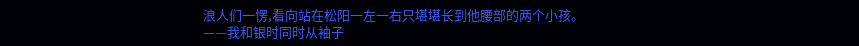浪人们一愣,看向站在松阳一左一右只堪堪长到他腰部的两个小孩。
——我和银时同时从袖子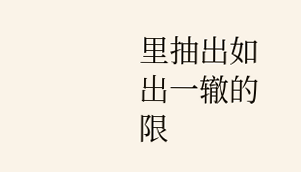里抽出如出一辙的限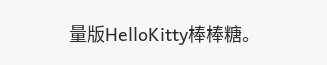量版HelloKitty棒棒糖。